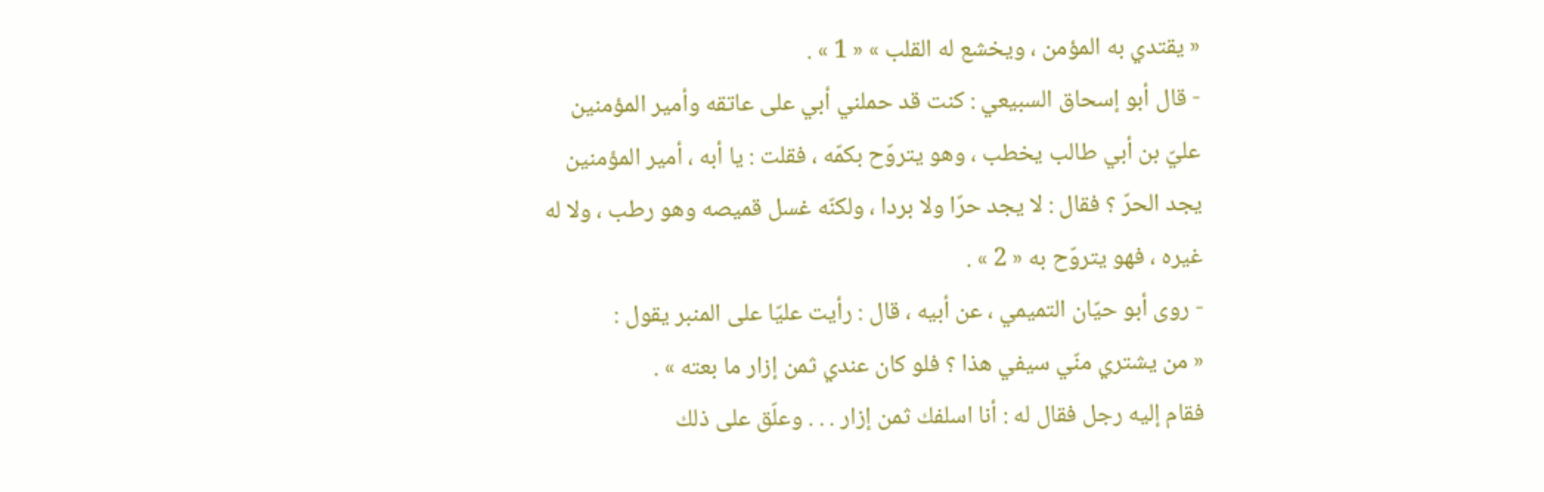« يقتدي به المؤمن ، ويخشع له القلب » « 1 » .
- قال أبو إسحاق السبيعي : كنت قد حملني أبي على عاتقه وأمير المؤمنين عليّ بن أبي طالب يخطب ، وهو يتروّح بكمّه ، فقلت : يا أبه ، أمير المؤمنين يجد الحرّ ؟ فقال : لا يجد حرّا ولا بردا ، ولكنّه غسل قميصه وهو رطب ، ولا له غيره ، فهو يتروّح به « 2 » .
- روى أبو حيّان التميمي ، عن أبيه ، قال : رأيت عليّا على المنبر يقول :
« من يشتري منّي سيفي هذا ؟ فلو كان عندي ثمن إزار ما بعته » .
فقام إليه رجل فقال له : أنا اسلفك ثمن إزار . . . وعلّق على ذلك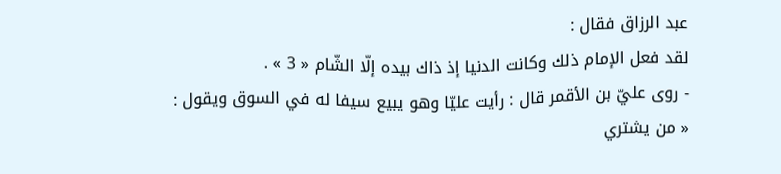عبد الرزاق فقال :
لقد فعل الإمام ذلك وكانت الدنيا إذ ذاك بيده إلّا الشّام « 3 » .
- روى عليّ بن الأقمر قال : رأيت عليّا وهو يبيع سيفا له في السوق ويقول :
« من يشتري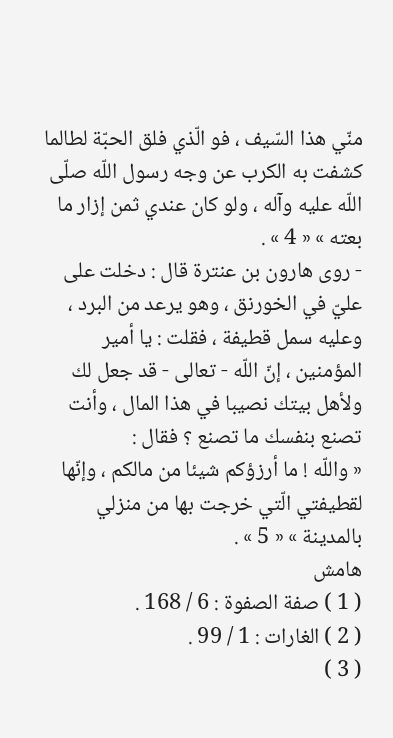منّي هذا السّيف ، فو الّذي فلق الحبّة لطالما كشفت به الكرب عن وجه رسول اللّه صلّى اللّه عليه وآله ، ولو كان عندي ثمن إزار ما بعته » « 4 » .
- روى هارون بن عنترة قال : دخلت على عليّ في الخورنق ، وهو يرعد من البرد ، وعليه سمل قطيفة ، فقلت : يا أمير المؤمنين ، إنّ اللّه - تعالى - قد جعل لك ولأهل بيتك نصيبا في هذا المال ، وأنت تصنع بنفسك ما تصنع ؟ فقال :
« واللّه ! ما أرزؤكم شيئا من مالكم ، وإنّها لقطيفتي الّتي خرجت بها من منزلي بالمدينة » « 5 » .
هامش
( 1 ) صفة الصفوة : 6 / 168 .
( 2 ) الغارات : 1 / 99 .
( 3 )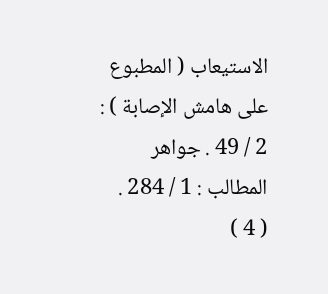الاستيعاب ( المطبوع على هامش الإصابة ) : 2 / 49 . جواهر المطالب : 1 / 284 .
( 4 )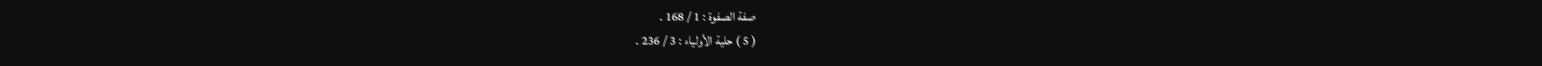صفة الصفوة : 1 / 168 .
( 5 ) حلية الأولياء : 3 / 236 .